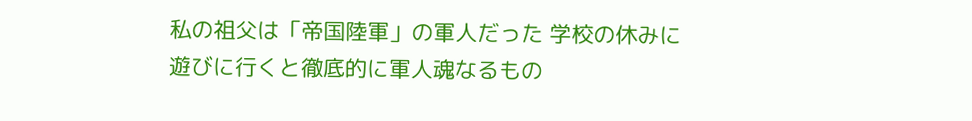私の祖父は「帝国陸軍」の軍人だった 学校の休みに
遊びに行くと徹底的に軍人魂なるもの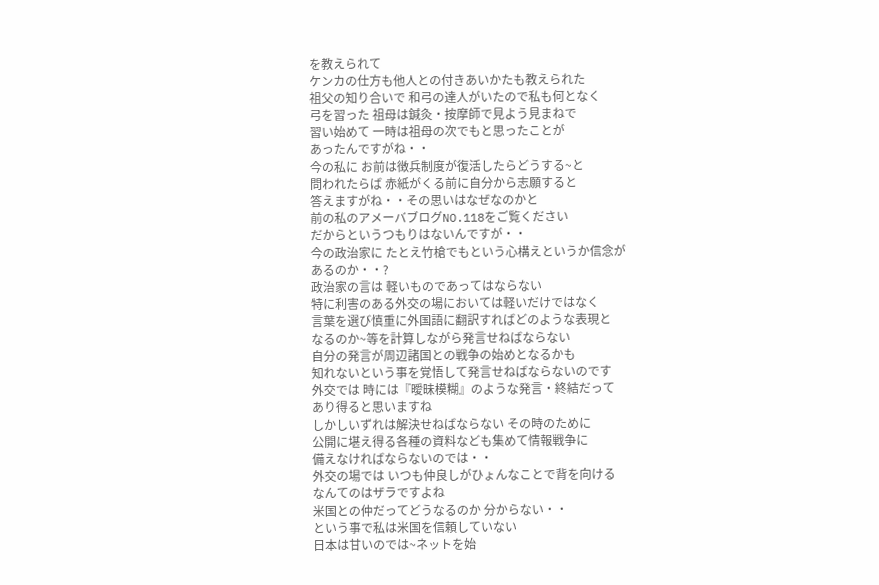を教えられて
ケンカの仕方も他人との付きあいかたも教えられた
祖父の知り合いで 和弓の達人がいたので私も何となく
弓を習った 祖母は鍼灸・按摩師で見よう見まねで
習い始めて 一時は祖母の次でもと思ったことが
あったんですがね・・
今の私に お前は徴兵制度が復活したらどうする~と
問われたらば 赤紙がくる前に自分から志願すると
答えますがね・・その思いはなぜなのかと
前の私のアメーバブログNO.118をご覧ください
だからというつもりはないんですが・・
今の政治家に たとえ竹槍でもという心構えというか信念が
あるのか・・?
政治家の言は 軽いものであってはならない
特に利害のある外交の場においては軽いだけではなく
言葉を選び慎重に外国語に翻訳すればどのような表現と
なるのか~等を計算しながら発言せねばならない
自分の発言が周辺諸国との戦争の始めとなるかも
知れないという事を覚悟して発言せねばならないのです
外交では 時には『曖昧模糊』のような発言・終結だって
あり得ると思いますね
しかしいずれは解決せねばならない その時のために
公開に堪え得る各種の資料なども集めて情報戦争に
備えなければならないのでは・・
外交の場では いつも仲良しがひょんなことで背を向ける
なんてのはザラですよね
米国との仲だってどうなるのか 分からない・・
という事で私は米国を信頼していない
日本は甘いのでは~ネットを始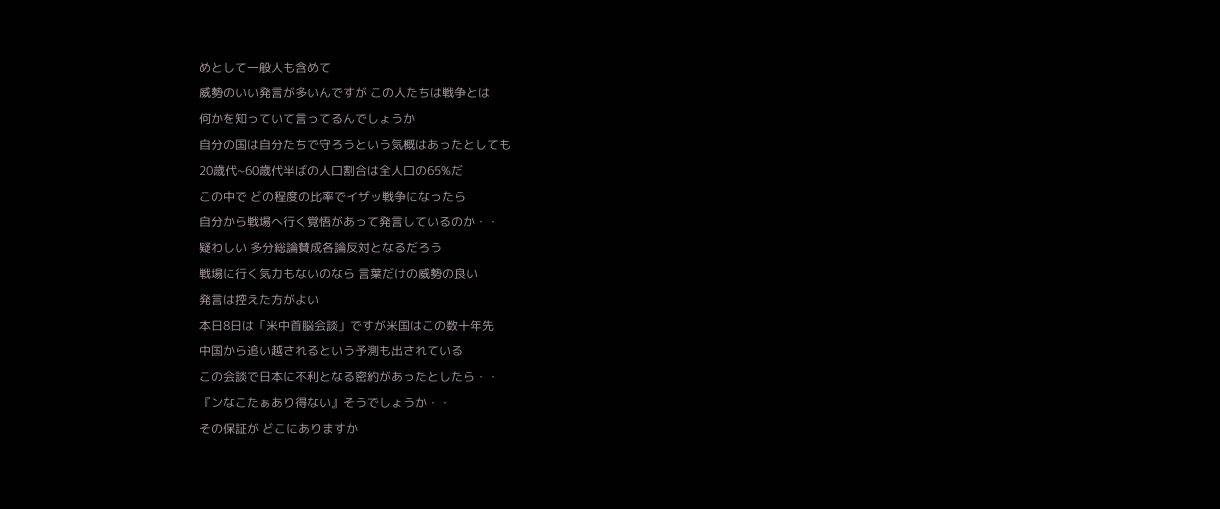めとして一般人も含めて
威勢のいい発言が多いんですが この人たちは戦争とは
何かを知っていて言ってるんでしょうか
自分の国は自分たちで守ろうという気概はあったとしても
20歳代~60歳代半ばの人口割合は全人口の65%だ
この中で どの程度の比率でイザッ戦争になったら
自分から戦場へ行く覚悟があって発言しているのか・・
疑わしい 多分総論賛成各論反対となるだろう
戦場に行く気力もないのなら 言葉だけの威勢の良い
発言は控えた方がよい
本日8日は「米中首脳会談」ですが米国はこの数十年先
中国から追い越されるという予測も出されている
この会談で日本に不利となる密約があったとしたら・・
『ンなこたぁあり得ない』そうでしょうか・・
その保証が どこにありますか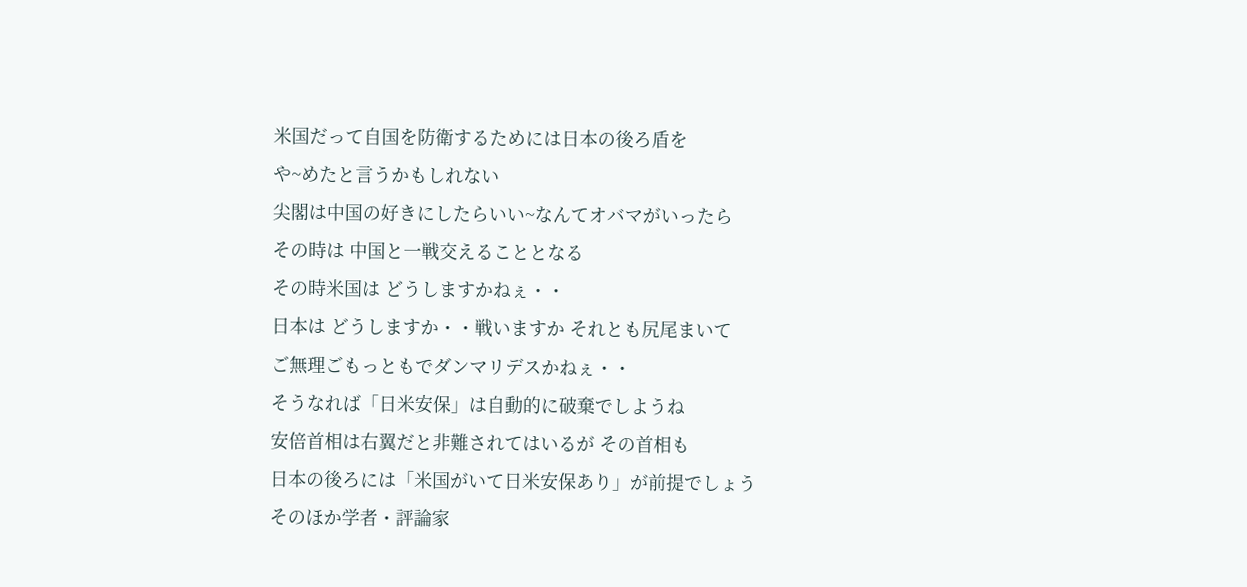米国だって自国を防衛するためには日本の後ろ盾を
や~めたと言うかもしれない
尖閣は中国の好きにしたらいい~なんてオバマがいったら
その時は 中国と一戦交えることとなる
その時米国は どうしますかねぇ・・
日本は どうしますか・・戦いますか それとも尻尾まいて
ご無理ごもっともでダンマリデスかねぇ・・
そうなれば「日米安保」は自動的に破棄でしようね
安倍首相は右翼だと非難されてはいるが その首相も
日本の後ろには「米国がいて日米安保あり」が前提でしょう
そのほか学者・評論家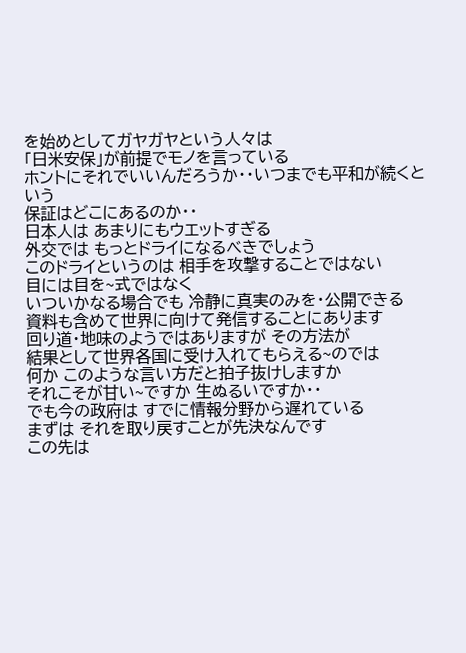を始めとしてガヤガヤという人々は
「日米安保」が前提でモノを言っている
ホントにそれでいいんだろうか・・いつまでも平和が続くという
保証はどこにあるのか・・
日本人は あまりにもウエットすぎる
外交では もっとドライになるべきでしょう
このドライというのは 相手を攻撃することではない
目には目を~式ではなく
いついかなる場合でも 冷静に真実のみを・公開できる
資料も含めて世界に向けて発信することにあります
回り道・地味のようではありますが その方法が
結果として世界各国に受け入れてもらえる~のでは
何か このような言い方だと拍子抜けしますか
それこそが甘い~ですか 生ぬるいですか・・
でも今の政府は すでに情報分野から遅れている
まずは それを取り戻すことが先決なんです
この先は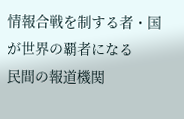情報合戦を制する者・国が世界の覇者になる
民間の報道機関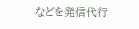などを発信代行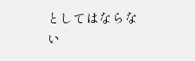としてはならない